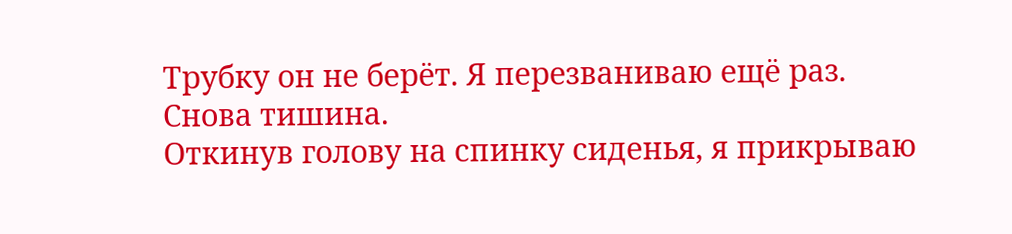Трубку он не берёт. Я перезваниваю ещё раз.
Снова тишина.
Откинув голову на спинку сиденья, я прикрываю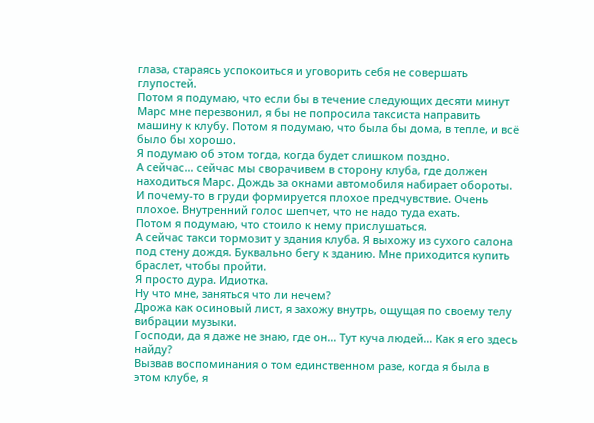глаза, стараясь успокоиться и уговорить себя не совершать глупостей.
Потом я подумаю, что если бы в течение следующих десяти минут Марс мне перезвонил, я бы не попросила таксиста направить машину к клубу. Потом я подумаю, что была бы дома, в тепле, и всё было бы хорошо.
Я подумаю об этом тогда, когда будет слишком поздно.
А сейчас… сейчас мы сворачивем в сторону клуба, где должен находиться Марс. Дождь за окнами автомобиля набирает обороты.
И почему-то в груди формируется плохое предчувствие. Очень плохое. Внутренний голос шепчет, что не надо туда ехать.
Потом я подумаю, что стоило к нему прислушаться.
А сейчас такси тормозит у здания клуба. Я выхожу из сухого салона под стену дождя. Буквально бегу к зданию. Мне приходится купить браслет, чтобы пройти.
Я просто дура. Идиотка.
Ну что мне, заняться что ли нечем?
Дрожа как осиновый лист, я захожу внутрь, ощущая по своему телу вибрации музыки.
Господи, да я даже не знаю, где он… Тут куча людей… Как я его здесь найду?
Вызвав воспоминания о том единственном разе, когда я была в этом клубе, я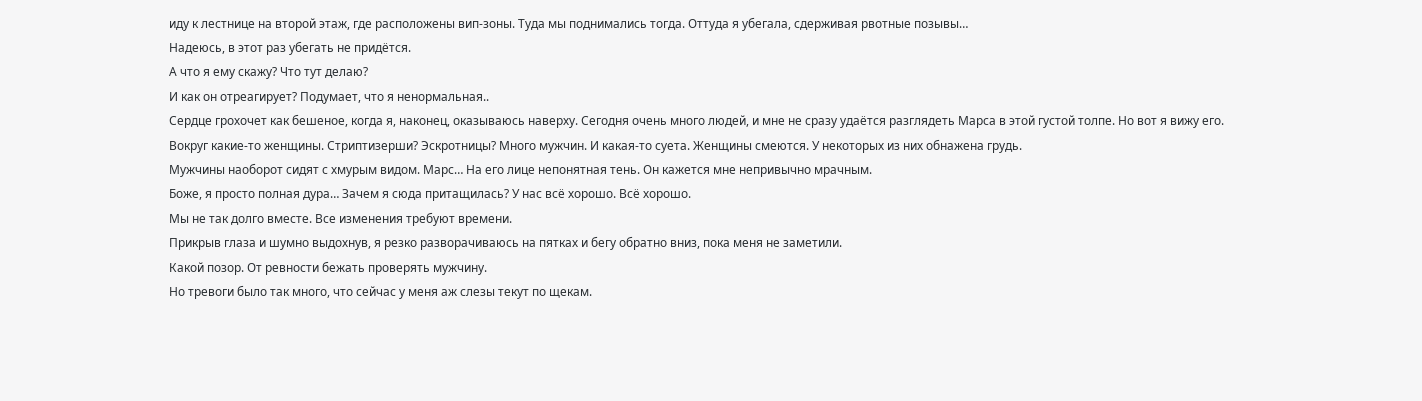иду к лестнице на второй этаж, где расположены вип-зоны. Туда мы поднимались тогда. Оттуда я убегала, сдерживая рвотные позывы…
Надеюсь, в этот раз убегать не придётся.
А что я ему скажу? Что тут делаю?
И как он отреагирует? Подумает, что я ненормальная..
Сердце грохочет как бешеное, когда я, наконец, оказываюсь наверху. Сегодня очень много людей, и мне не сразу удаётся разглядеть Марса в этой густой толпе. Но вот я вижу его.
Вокруг какие-то женщины. Стриптизерши? Эскротницы? Много мужчин. И какая-то суета. Женщины смеются. У некоторых из них обнажена грудь.
Мужчины наоборот сидят с хмурым видом. Марс… На его лице непонятная тень. Он кажется мне непривычно мрачным.
Боже, я просто полная дура… Зачем я сюда притащилась? У нас всё хорошо. Всё хорошо.
Мы не так долго вместе. Все изменения требуют времени.
Прикрыв глаза и шумно выдохнув, я резко разворачиваюсь на пятках и бегу обратно вниз, пока меня не заметили.
Какой позор. От ревности бежать проверять мужчину.
Но тревоги было так много, что сейчас у меня аж слезы текут по щекам.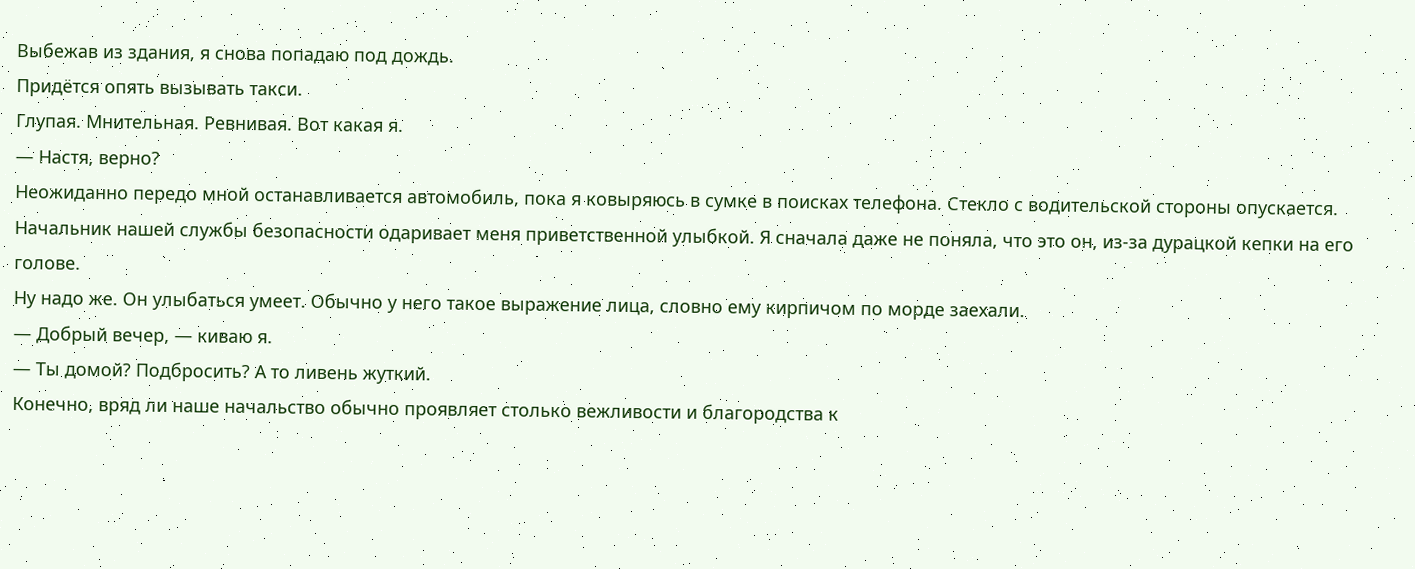Выбежав из здания, я снова попадаю под дождь.
Придётся опять вызывать такси.
Глупая. Мнительная. Ревнивая. Вот какая я.
— Настя, верно?
Неожиданно передо мной останавливается автомобиль, пока я ковыряюсь в сумке в поисках телефона. Стекло с водительской стороны опускается.
Начальник нашей службы безопасности одаривает меня приветственной улыбкой. Я сначала даже не поняла, что это он, из-за дурацкой кепки на его голове.
Ну надо же. Он улыбаться умеет. Обычно у него такое выражение лица, словно ему кирпичом по морде заехали.
— Добрый вечер, — киваю я.
— Ты домой? Подбросить? А то ливень жуткий.
Конечно, вряд ли наше начальство обычно проявляет столько вежливости и благородства к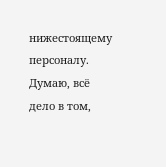нижестоящему персоналу. Думаю, всё дело в том,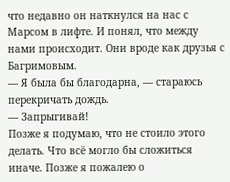что недавно он наткнулся на нас с Марсом в лифте. И понял, что между нами происходит. Они вроде как друзья с Багримовым.
— Я была бы благодарна, — стараюсь перекричать дождь.
— Запрыгивай!
Позже я подумаю, что не стоило этого делать. Что всё могло бы сложиться иначе. Позже я пожалею о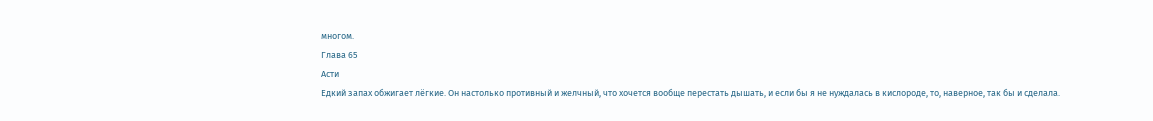многом.
Глава 65
Асти
Едкий запах обжигает лёгкие. Он настолько противный и желчный, что хочется вообще перестать дышать, и если бы я не нуждалась в кислороде, то, наверное, так бы и сделала.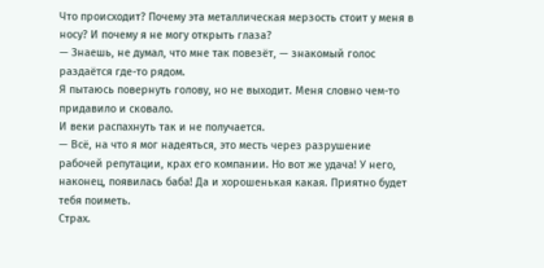Что происходит? Почему эта металлическая мерзость стоит у меня в носу? И почему я не могу открыть глаза?
— Знаешь, не думал, что мне так повезёт, — знакомый голос раздаётся где-то рядом.
Я пытаюсь повернуть голову, но не выходит. Меня словно чем-то придавило и сковало.
И веки распахнуть так и не получается.
— Всё, на что я мог надеяться, это месть через разрушение рабочей репутации, крах его компании. Но вот же удача! У него, наконец, появилась баба! Да и хорошенькая какая. Приятно будет тебя поиметь.
Страх.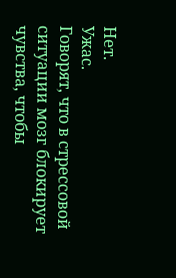Нет.
Ужас.
Говорят, что в стрессовой ситуации мозг блокирует чувства, чтобы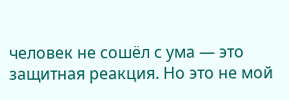человек не сошёл с ума — это защитная реакция. Но это не мой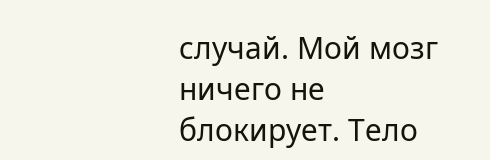случай. Мой мозг ничего не блокирует. Тело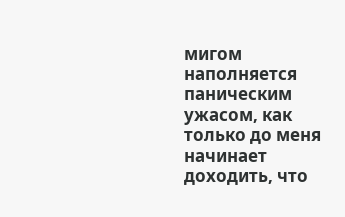мигом наполняется паническим ужасом, как только до меня начинает доходить, что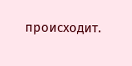происходит.